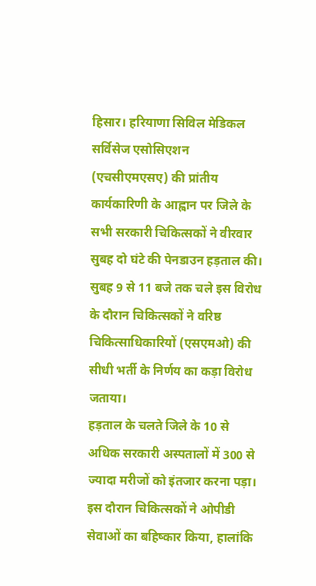हिसार। हरियाणा सिविल मेडिकल सर्विसेज एसोसिएशन (एचसीएमएसए) की प्रांतीय कार्यकारिणी के आह्वान पर जिले के सभी सरकारी चिकित्सकों ने वीरवार सुबह दो घंटे की पेनडाउन हड़ताल की। सुबह 9 से 11 बजे तक चले इस विरोध के दौरान चिकित्सकों ने वरिष्ठ चिकित्साधिकारियों (एसएमओ) की सीधी भर्ती के निर्णय का कड़ा विरोध जताया।
हड़ताल के चलते जिले के 10 से अधिक सरकारी अस्पतालों में 300 से ज्यादा मरीजों को इंतजार करना पड़ा। इस दौरान चिकित्सकों ने ओपीडी सेवाओं का बहिष्कार किया, हालांकि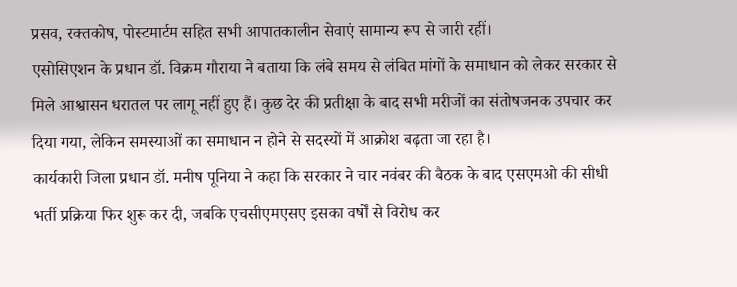प्रसव, रक्तकोष, पोस्टमार्टम सहित सभी आपातकालीन सेवाएं सामान्य रूप से जारी रहीं।
एसोसिएशन के प्रधान डॉ. विक्रम गौराया ने बताया कि लंबे समय से लंबित मांगों के समाधान को लेकर सरकार से मिले आश्वासन धरातल पर लागू नहीं हुए हैं। कुछ देर की प्रतीक्षा के बाद सभी मरीजों का संतोषजनक उपचार कर दिया गया, लेकिन समस्याओं का समाधान न होने से सदस्यों में आक्रोश बढ़ता जा रहा है।
कार्यकारी जिला प्रधान डॉ. मनीष पूनिया ने कहा कि सरकार ने चार नवंबर की बैठक के बाद एसएमओ की सीधी भर्ती प्रक्रिया फिर शुरू कर दी, जबकि एचसीएमएसए इसका वर्षों से विरोध कर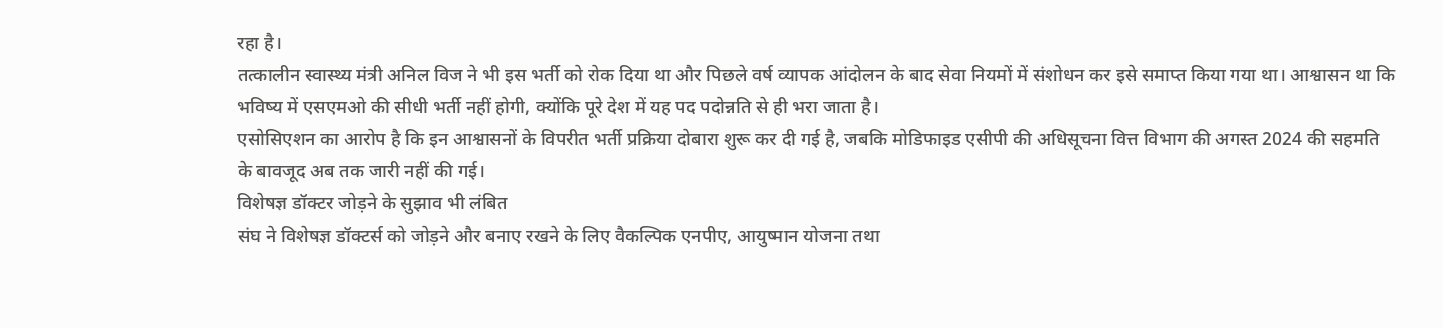रहा है।
तत्कालीन स्वास्थ्य मंत्री अनिल विज ने भी इस भर्ती को रोक दिया था और पिछले वर्ष व्यापक आंदोलन के बाद सेवा नियमों में संशोधन कर इसे समाप्त किया गया था। आश्वासन था कि भविष्य में एसएमओ की सीधी भर्ती नहीं होगी, क्योंकि पूरे देश में यह पद पदोन्नति से ही भरा जाता है।
एसोसिएशन का आरोप है कि इन आश्वासनों के विपरीत भर्ती प्रक्रिया दोबारा शुरू कर दी गई है, जबकि मोडिफाइड एसीपी की अधिसूचना वित्त विभाग की अगस्त 2024 की सहमति के बावजूद अब तक जारी नहीं की गई।
विशेषज्ञ डॉक्टर जोड़ने के सुझाव भी लंबित
संघ ने विशेषज्ञ डॉक्टर्स को जोड़ने और बनाए रखने के लिए वैकल्पिक एनपीए, आयुष्मान योजना तथा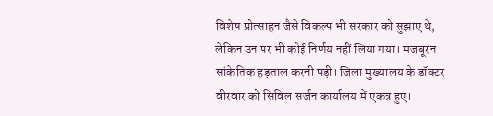विशेष प्रोत्साहन जैसे विकल्प भी सरकार को सुझाए थे, लेकिन उन पर भी कोई निर्णय नहीं लिया गया। मजबूरन सांकेतिक हड़ताल करनी पड़ी। जिला मुख्यालय के डॉक्टर वीरवार को सिविल सर्जन कार्यालय में एकत्र हुए।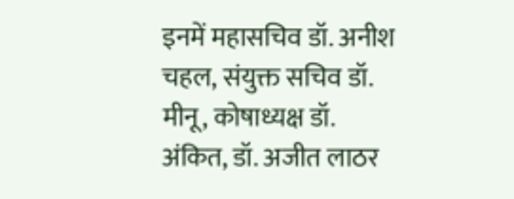इनमें महासचिव डॉ. अनीश चहल, संयुक्त सचिव डॉ. मीनू, कोषाध्यक्ष डॉ. अंकित, डॉ. अजीत लाठर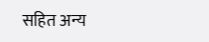सहित अन्य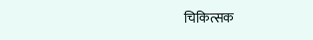चिकित्सक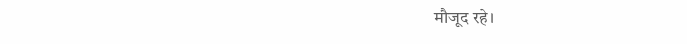मौजूद रहे।